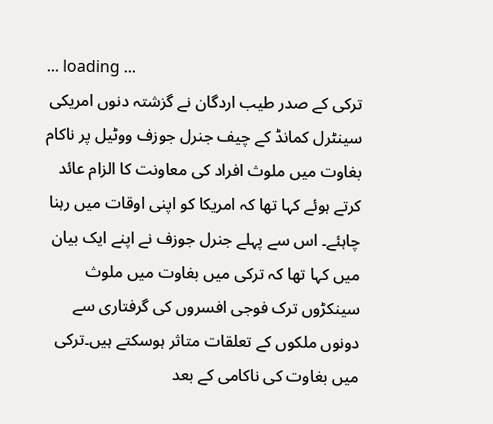... loading ...
ترکی کے صدر طیب اردگان نے گزشتہ دنوں امریکی سینٹرل کمانڈ کے چیف جنرل جوزف ووٹیل پر ناکام بغاوت میں ملوث افراد کی معاونت کا الزام عائد کرتے ہوئے کہا تھا کہ امریکا کو اپنی اوقات میں رہنا چاہئے۔ اس سے پہلے جنرل جوزف نے اپنے ایک بیان میں کہا تھا کہ ترکی میں بغاوت میں ملوث سینکڑوں ترک فوجی افسروں کی گرفتاری سے دونوں ملکوں کے تعلقات متاثر ہوسکتے ہیں۔ترکی میں بغاوت کی ناکامی کے بعد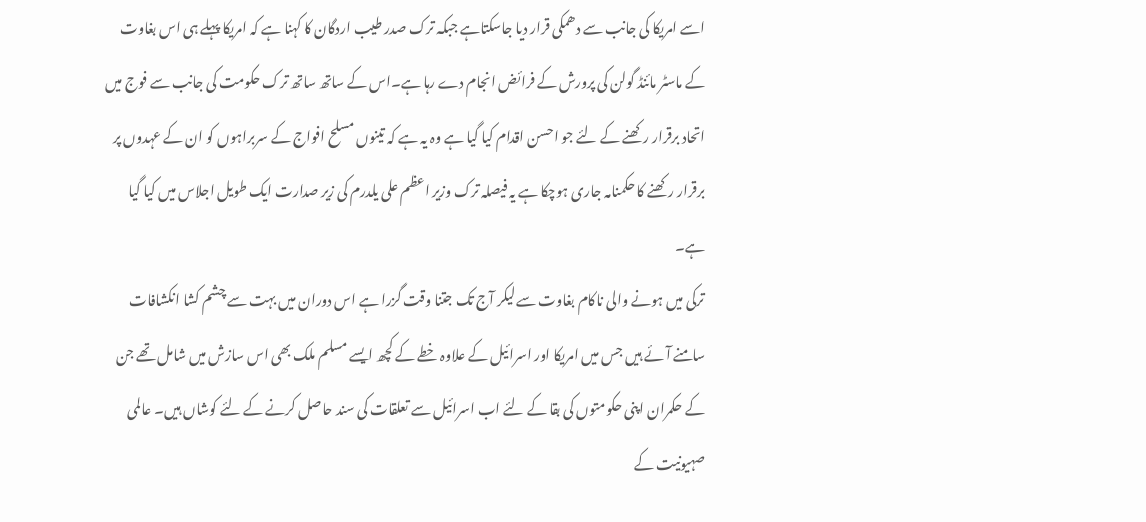اسے امریکا کی جانب سے دھمکی قرار دیا جاسکتاہے جبکہ ترک صدر طیب اردگان کا کہنا ہے کہ امریکا پہلے ہی اس بغاوت کے ماسٹر مائنڈ گولن کی پرورش کے فرائض انجام دے رہا ہے۔اس کے ساتھ ساتھ ترک حکومت کی جانب سے فوج میں اتحاد برقرار رکھنے کے لئے جو احسن اقدام کیا گیا ہے وہ یہ ہے کہ تینوں مسلح افواج کے سربراہوں کو ان کے عہدوں پر برقرار رکھنے کا حکمنامہ جاری ہوچکا ہے یہ فیصلہ ترک وزیر اعظم علی یلدرم کی زیر صدارت ایک طویل اجلاس میں کیا گیا ہے۔
ترکی میں ہونے والی ناکام بغاوت سے لیکر آج تک جتنا وقت گزرا ہے اس دوران میں بہت سے چشم کشا انکشافات سامنے آئے ہیں جس میں امریکا اور اسرائیل کے علاوہ خطے کے کچھ ایسے مسلم ملک بھی اس سازش میں شامل تھے جن کے حکمران اپنی حکومتوں کی بقا کے لئے اب اسرائیل سے تعلقات کی سند حاصل کرنے کے لئے کوشاں ہیں۔ عالمی صہیونیت کے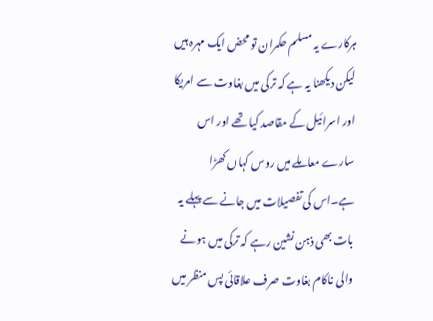ہرکارے یہ مسلم حکمران تو محض ایک مہرہ ہیں لیکن دیکھنا یہ ہے کہ ترکی میں بغاوت سے امریکا اور اسرائیل کے مقاصد کیا تھے اور اس سارے معاملے میں روس کہاں کھڑا ہے۔اس کی تفصیلات میں جانے سے پہلے یہ بات بھی ذہن نشین رہے کہ ترکی میں ہونے والی ناکام بغاوت صرف علاقائی پس منظر میں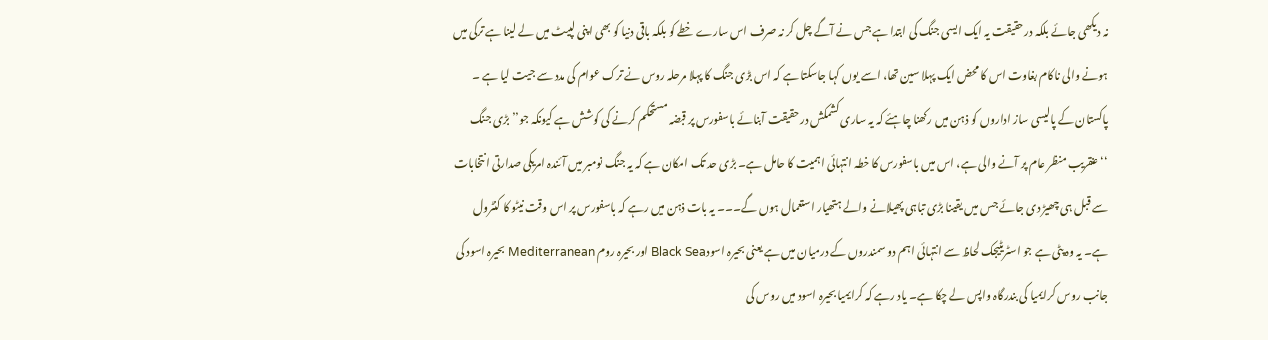نہ دیکھی جائے بلکہ درحقیقت یہ ایک ایسی جنگ کی ابتدا ہے جس نے آگے چل کر نہ صرف اس سارے خطے کو بلکہ باقی دنیا کو بھی اپنی لپیٹ میں لے لینا ہے ترکی میں ہونے والی ناکام بغاوت اس کا محض ایک پہلا سین تھا، اسے یوں کہا جاسکتا ہے کہ اس بڑی جنگ کا پہلا مرحلہ روس نے ترک عوام کی مدد سے جیت لیا ہے ۔ پاکستان کے پالیسی ساز اداروں کو ذہن میں رکھنا چاہئے کہ یہ ساری کشمکش درحقیقت آبنائے باسفورس پر قبضہ مستحکم کرنے کی کوشش ہے کیونکہ جو’’ بڑی جنگ ‘‘عنقریب منظر عام پر آنے والی ہے، اس میں باسفورس کا خطہ انتہائی اہمیت کا حامل ہے۔ بڑی حد تک امکان ہے کہ یہ جنگ نومبر میں آئندہ امریکی صدارتی انتخابات سے قبل ہی چھیڑ دی جائے جس میں یقینا بڑی تباہی پھیلانے والے ہتھیار استعمال ہوں گے۔۔۔ یہ بات ذہن میں رہے کہ باسفورس پر اس وقت نیٹو کا کنٹرول ہے۔ یہ وہ پٹی ہے جو اسٹریٹیجک لحاظ سے انتہائی اہم دو سمندروں کے درمیان میں ہے یعنی بحیرہ اسودBlack Sea اور بحیرہ روم Mediterranean بحیرہ اسود کی جانب روس کرایمیا کی بندرگاہ واپس لے چکا ہے۔ یاد رہے کہ کرایمیا بحیرہ اسود میں روس کی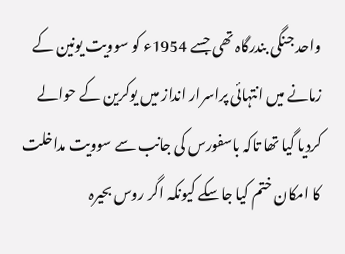واحد جنگی بندرگاہ تھی جسے 1954ء کو سوویت یونین کے زمانے میں انتہائی پراسرار انداز میں یوکرین کے حوالے کردیا گیا تھا تاکہ باسفورس کی جانب سے سوویت مداخلت کا امکان ختم کیا جاسکے کیونکہ اگر روس بحیرہ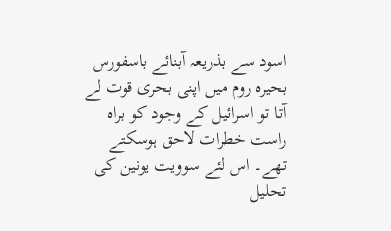اسود سے بذریعہ آبنائے باسفورس بحیرہ روم میں اپنی بحری قوت لے آتا تو اسرائیل کے وجود کو براہ راست خطرات لاحق ہوسکتے تھے۔ اس لئے سوویت یونین کی تحلیل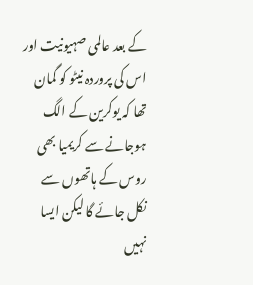کے بعد عالمی صہیونیت اور اس کی پروردہ نیٹو کو گمان تھا کہ یوکرین کے الگ ہوجانے سے کریمیا بھی روس کے ہاتھوں سے نکل جائے گا لیکن ایسا نہیں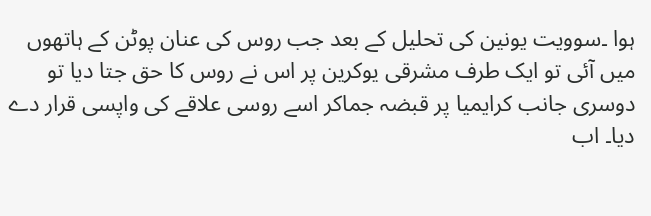ہوا ۔سوویت یونین کی تحلیل کے بعد جب روس کی عنان پوٹن کے ہاتھوں میں آئی تو ایک طرف مشرقی یوکرین پر اس نے روس کا حق جتا دیا تو دوسری جانب کرایمیا پر قبضہ جماکر اسے روسی علاقے کی واپسی قرار دے دیا۔ اب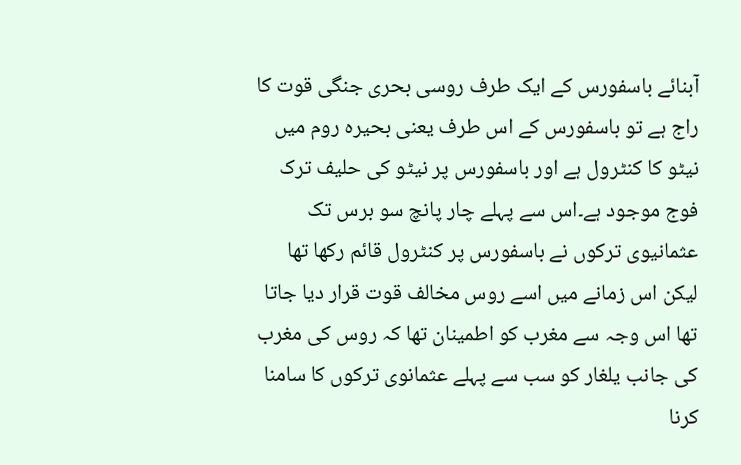آبنائے باسفورس کے ایک طرف روسی بحری جنگی قوت کا راج ہے تو باسفورس کے اس طرف یعنی بحیرہ روم میں نیٹو کا کنٹرول ہے اور باسفورس پر نیٹو کی حلیف ترک فوج موجود ہے۔اس سے پہلے چار پانچ سو برس تک عثمانیوی ترکوں نے باسفورس پر کنٹرول قائم رکھا تھا لیکن اس زمانے میں اسے روس مخالف قوت قرار دیا جاتا تھا اس وجہ سے مغرب کو اطمینان تھا کہ روس کی مغرب کی جانب یلغار کو سب سے پہلے عثمانوی ترکوں کا سامنا کرنا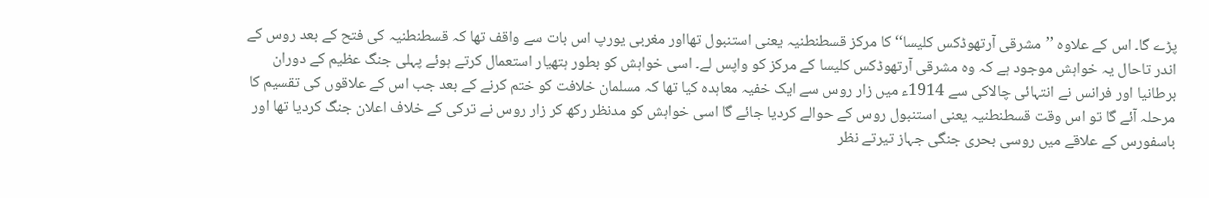پڑے گا۔ اس کے علاوہ ’’مشرقی آرتھوڈکس کلیسا‘‘ کا مرکز قسطنطنیہ یعنی استنبول تھااور مغربی یورپ اس بات سے واقف تھا کہ قسطنطنیہ کی فتح کے بعد روس کے اندر تاحال یہ خواہش موجود ہے کہ وہ مشرقی آرتھوڈکس کلیسا کے مرکز کو واپس لے۔ اسی خواہش کو بطور ہتھیار استعمال کرتے ہوئے پہلی جنگ عظیم کے دوران برطانیا اور فرانس نے انتہائی چالاکی سے 1914ء میں زار روس سے ایک خفیہ معاہدہ کیا تھا کہ مسلمان خلافت کو ختم کرنے کے بعد جب اس کے علاقوں کی تقسیم کا مرحلہ آئے گا تو اس وقت قسطنطنیہ یعنی استنبول روس کے حوالے کردیا جائے گا اسی خواہش کو مدنظر رکھ کر زار روس نے ترکی کے خلاف اعلان جنگ کردیا تھا اور باسفورس کے علاقے میں روسی بحری جنگی جہاز تیرتے نظر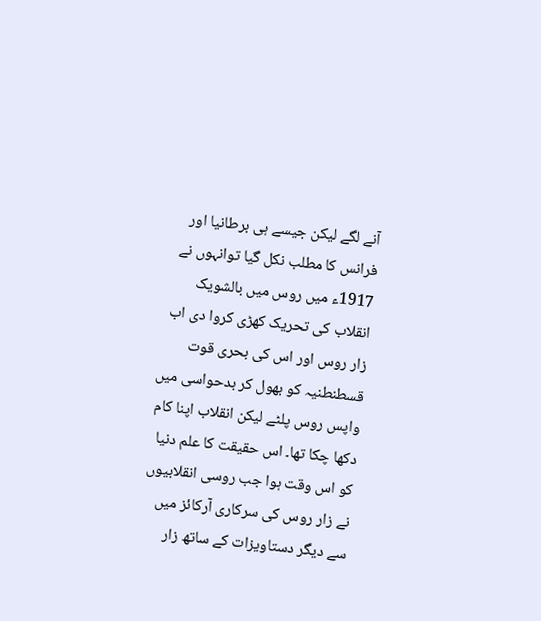آنے لگے لیکن جیسے ہی برطانیا اور فرانس کا مطلب نکل گیا توانہوں نے 1917ء میں روس میں بالشویک انقلاب کی تحریک کھڑی کروا دی اب زار روس اور اس کی بحری قوت قسطنطنیہ کو بھول کر بدحواسی میں واپس روس پلٹے لیکن انقلاب اپنا کام دکھا چکا تھا۔ اس حقیقت کا علم دنیا کو اس وقت ہوا جب روسی انقلابیوں نے زار روس کی سرکاری آرکائز میں سے دیگر دستاویزات کے ساتھ زار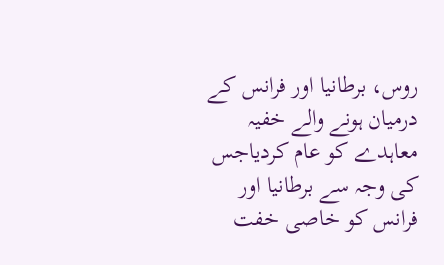روس، برطانیا اور فرانس کے درمیان ہونے والے خفیہ معاہدے کو عام کردیاجس کی وجہ سے برطانیا اور فرانس کو خاصی خفت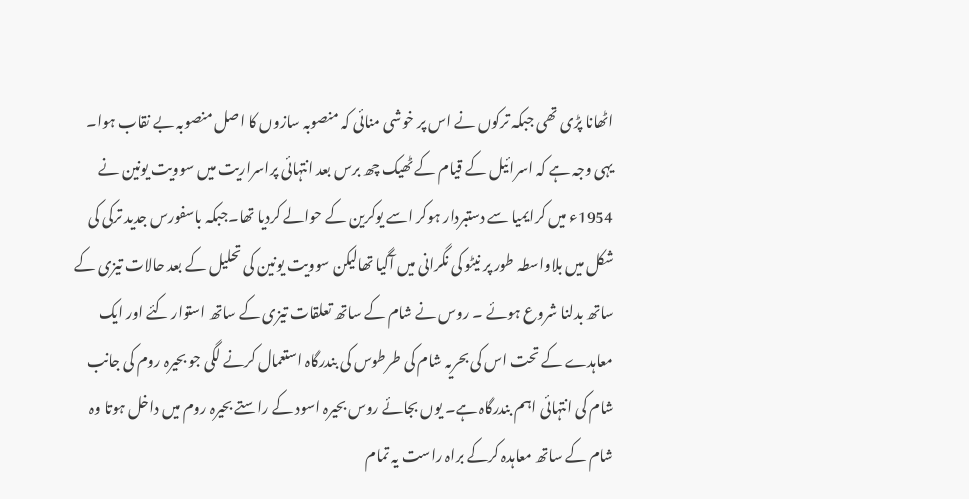اٹھانا پڑی تھی جبکہ ترکوں نے اس پر خوشی منائی کہ منصوبہ سازوں کا اصل منصوبہ بے نقاب ہوا۔ یہی وجہ ہے کہ اسرائیل کے قیام کے ٹھیک چھ برس بعد انتہائی پراسراریت میں سوویت یونین نے 1954ء میں کرایمیا سے دستبردار ہوکر اسے یوکرین کے حوالے کردیا تھا۔جبکہ باسفورس جدید ترکی کی شکل میں بلاواسطہ طور پر نیٹو کی نگرانی میں آگیا تھالیکن سوویت یونین کی تحلیل کے بعد حالات تیزی کے ساتھ بدلنا شروع ہوئے ۔ روس نے شام کے ساتھ تعلقات تیزی کے ساتھ استوار کئے اور ایک معاہدے کے تحت اس کی بحریہ شام کی طرطوس کی بندرگاہ استعمال کرنے لگی جو بحیرہ روم کی جانب شام کی انتہائی اہم بندرگاہ ہے۔ یوں بجائے روس بحیرہ اسود کے راستے بحیرہ روم میں داخل ہوتا وہ شام کے ساتھ معاہدہ کرکے براہ راست یہ تمام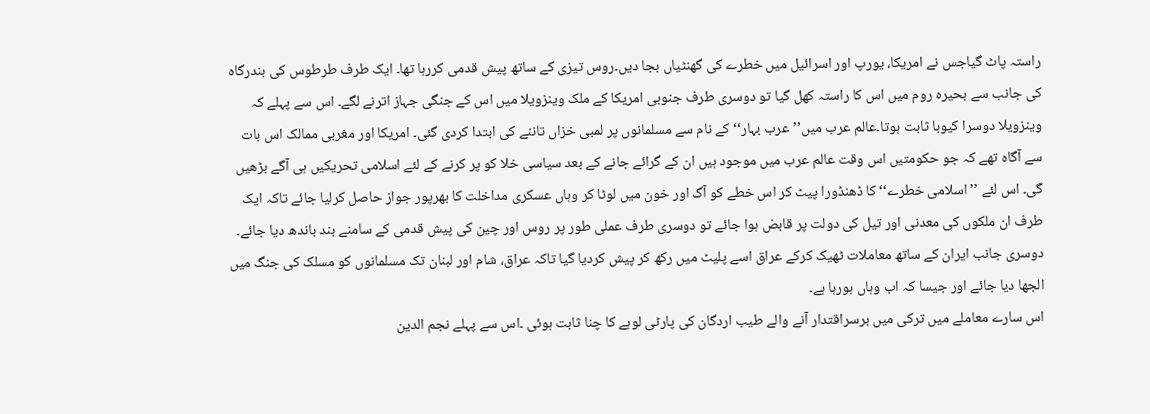راستہ پاٹ گیاجس نے امریکا، یورپ اور اسرائیل میں خطرے کی گھنٹیاں بجا دیں۔روس تیزی کے ساتھ پیش قدمی کررہا تھا۔ ایک طرف طرطوس کی بندرگاہ کی جانب سے بحیرہ روم میں اس کا راستہ کھل گیا تو دوسری طرف جنوبی امریکا کے ملک وینزویلا میں اس کے جنگی جہاز اترنے لگے۔ اس سے پہلے کہ وینزویلا دوسرا کیوبا ثابت ہوتا۔عالم عرب میں’’عرب بہار‘‘ کے نام سے مسلمانوں پر لمبی خزاں تاننے کی ابتدا کردی گئی۔ امریکا اور مغربی ممالک اس بات سے آگاہ تھے کہ جو حکومتیں اس وقت عالم عرب میں موجود ہیں ان کے گرائے جانے کے بعد سیاسی خلا کو پر کرنے کے لئے اسلامی تحریکیں ہی آگے بڑھیں گی۔ اس لئے ’’اسلامی خطرے‘‘ کا ڈھنڈورا پیٹ کر اس خطے کو آگ اور خون میں لوٹا کر وہاں عسکری مداخلت کا بھرپور جواز حاصل کرلیا جائے تاکہ ایک طرف ان ملکوں کی معدنی اور تیل کی دولت پر قابض ہوا جائے تو دوسری طرف عملی طور پر روس اور چین کی پیش قدمی کے سامنے بند باندھ دیا جائے۔ دوسری جانب ایران کے ساتھ معاملات ٹھیک کرکے عراق اسے پلیٹ میں رکھ کر پیش کردیا گیا تاکہ عراق، شام اور لبنان تک مسلمانوں کو مسلک کی جنگ میں الجھا دیا جائے اور جیسا کہ اب وہاں ہورہا ہے۔
اس سارے معاملے میں ترکی میں برسراقتدار آنے والے طیب اردگان کی پارٹی لوہے کا چنا ثابت ہوئی ۔اس سے پہلے نجم الدین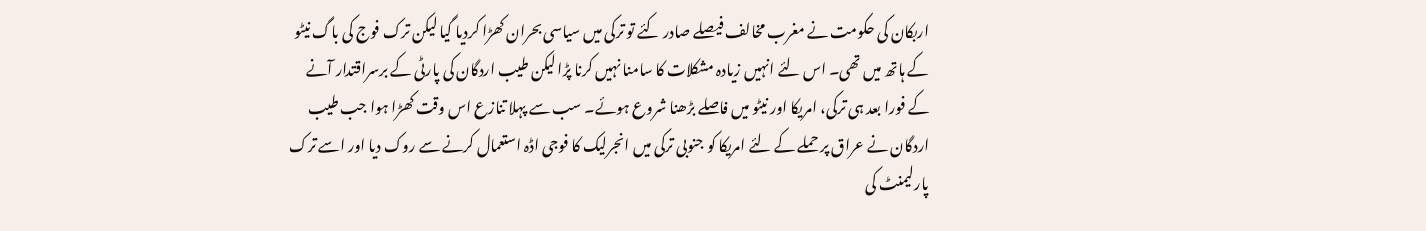اربکان کی حکومت نے مغرب مخالف فیصلے صادر کئے تو ترکی میں سیاسی بحران کھڑا کردیا گیا لیکن ترک فوج کی باگ نیٹو کے ہاتھ میں تھی۔ اس لئے انہیں زیادہ مشکلات کا سامنا نہیں کرنا پڑا لیکن طیب اردگان کی پارٹی کے برسراقتدار آنے کے فورا بعد ہی ترکی، امریکا اور نیٹو میں فاصلے بڑھنا شروع ہوئے۔ سب سے پہلا تنازع اس وقت کھڑا ہوا جب طیب اردگان نے عراق پر حملے کے لئے امریکا کو جنوبی ترکی میں انجرلیک کا فوجی اڈہ استعمال کرنے سے روک دیا اور اسے ترک پارلیمنٹ کی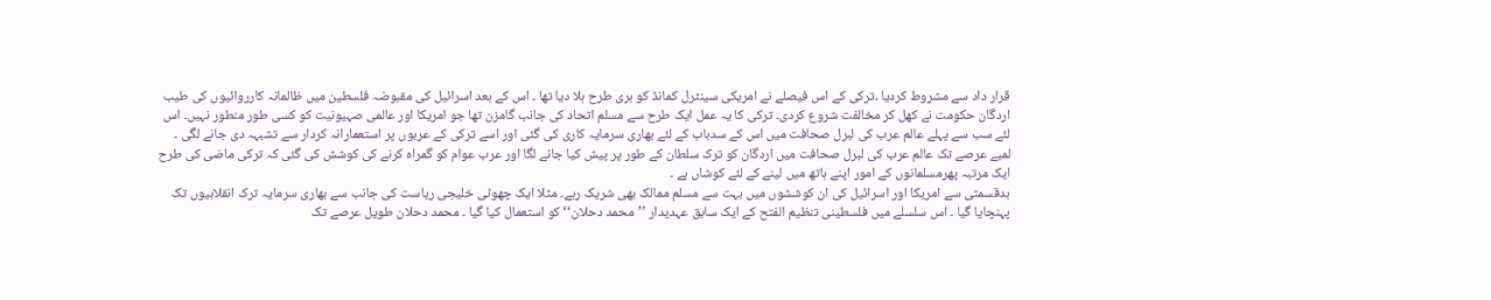قرار داد سے مشروط کردیا ۔ترکی کے اس فیصلے نے امریکی سینٹرل کمانڈ کو بری طرح ہلا دیا تھا ۔ اس کے بعد اسرائیل کی مقبوضہ فلسطین میں ظالمانہ کارروائیوں کی طیب اردگان حکومت نے کھل کر مخالفت شروع کردی۔ ترکی کا یہ عمل ایک طرح سے مسلم اتحاد کی جانب گامزن تھا جو امریکا اور عالمی صہیونیت کو کسی طور منطور نہیں۔ اس لئے سب سے پہلے عالم عرب کی لبرل صحافت میں اس کے سدباب کے لئے بھاری سرمایہ کاری کی گئی اور اسے ترکی کے عربوں پر استعمارانہ کردار سے تشبہہ دی جانے لگی ۔ لمبے عرصے تک عالم عرب کی لبرل صحافت میں اردگان کو ترک سلطان کے طور پر پیش کیا جانے لگا اور عرب عوام کو گمراہ کرنے کی کوشش کی گئی کہ ترکی ماضی کی طرح ایک مرتبہ پھرمسلمانوں کے امور اپنے ہاتھ میں لینے کے لئے کوشاں ہے ۔
بدقسمتی سے امریکا اور اسرائیل کی ان کوششوں میں بہت سے مسلم ممالک بھی شریک رہے۔ مثلا ایک چھوٹی خلیجی ریاست کی جانب سے بھاری سرمایہ ترک انقلابیوں تک پہنچایا گیا ۔ اس سلسلے میں فلسطینی تنظیم الفتح کے ایک سابق عہدیدار ’’محمد دحلان‘‘ کو استعمال کیا گیا ۔ محمد دحلان طویل عرصے تک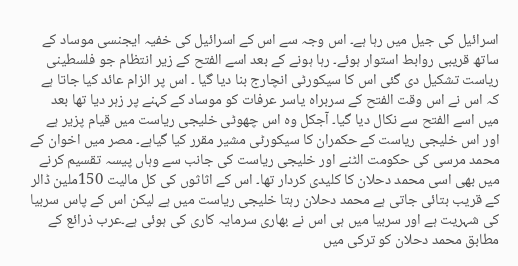اسرائیل کی جیل میں رہا ہے۔ اس وجہ سے اس کے اسرائیل کی خفیہ ایجنسی موساد کے ساتھ قریبی روابط استوار ہوئے۔ رہا ہونے کے بعد اسے الفتح کے زیر انتظام جو فلسطینی ریاست تشکیل دی گئی اس کا سیکورٹی انچارج بنا دیا گیا ۔ اس پر الزام عائد کیا جاتا ہے کہ اس نے اس وقت الفتح کے سربراہ یاسر عرفات کو موساد کے کہنے پر زہر دیا تھا بعد میں اسے الفتح سے نکال دیا گیا۔ آجکل وہ اس چھوٹی خلیجی ریاست میں قیام پزیر ہے اور اس خلیجی ریاست کے حکمران کا سیکورٹی مشیر مقرر کیا گیاہے۔ مصر میں اخوان کے محمد مرسی کی حکومت الٹنے اور خلیجی ریاست کی جانب سے وہاں پیسہ تقسیم کرنے میں بھی اسی محمد دحلان کا کلیدی کردار تھا۔ اس کے اثاثوں کی کل مالیت 150ملین ڈالر کے قریب بتائی جاتی ہے محمد دحلان رہتا خلیجی ریاست میں ہے لیکن اس کے پاس سربیا کی شہریت ہے اور سربیا میں ہی اس نے بھاری سرمایہ کاری کی ہوئی ہے۔عرب ذرائع کے مطابق محمد دحلان کو ترکی میں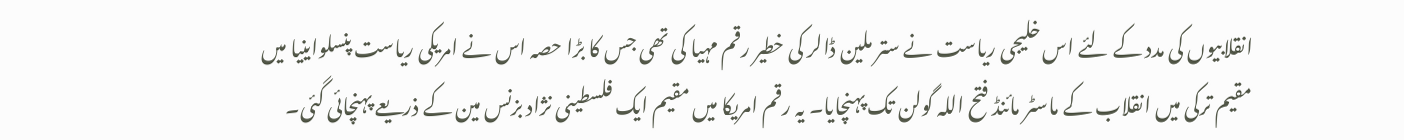انقلابیوں کی مدد کے لئے اس خلیجی ریاست نے ستر ملین ڈالر کی خطیر رقم مہیا کی تھی جس کا بڑا حصہ اس نے امریکی ریاست پنسلواینیا میں مقیم ترکی میں انقلاب کے ماسٹر مائنڈ فتح اللہ گولن تک پہنچایا۔ یہ رقم امریکا میں مقیم ایک فلسطینی نژاد بزنس مین کے ذریعے پہنچائی گئی۔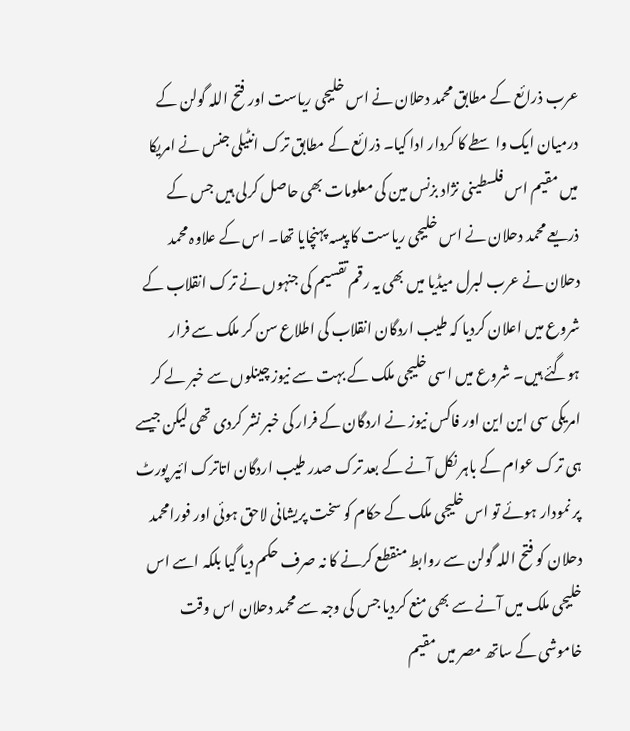عرب ذرائع کے مطابق محمد دحلان نے اس خلیجی ریاست اور فتح اللہ گولن کے درمیان ایک واسطے کا کردار ادا کیا۔ ذرائع کے مطابق ترک انٹیلی جنس نے امریکا میں مقیم اس فلسطینی نژاد بزنس مین کی معلومات بھی حاصل کرلی ہیں جس کے ذریعے محمد دحلان نے اس خلیجی ریاست کا پیسہ پہنچایا تھا۔ اس کے علاوہ محمد دحلان نے عرب لبرل میڈیا میں بھی یہ رقم تقسیم کی جنہوں نے ترک انقلاب کے شروع میں اعلان کردیا کہ طیب اردگان انقلاب کی اطلاع سن کر ملک سے فرار ہوگئے ہیں۔ شروع میں اسی خلیجی ملک کے بہت سے نیوز چینلوں سے خبر لے کر امریکی سی این این اور فاکس نیوز نے اردگان کے فرار کی خبر نشر کردی تھی لیکن جیسے ہی ترک عوام کے باہر نکل آنے کے بعد ترک صدر طیب اردگان اتاترک ائیر پورٹ پر نمودار ہوئے تو اس خلیجی ملک کے حکام کو سخت پریشانی لاحق ہوئی اور فورامحمد دحلان کو فتح اللہ گولن سے روابط منقطع کرنے کا نہ صرف حکم دیا گیا بلکہ اسے اس خلیجی ملک میں آنے سے بھی منع کردیا جس کی وجہ سے محمد دحلان اس وقت خاموشی کے ساتھ مصر میں مقیم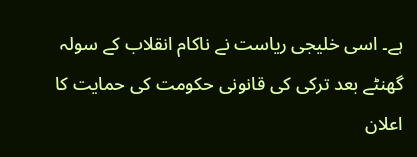ہے۔ اسی خلیجی ریاست نے ناکام انقلاب کے سولہ گھنٹے بعد ترکی کی قانونی حکومت کی حمایت کا اعلان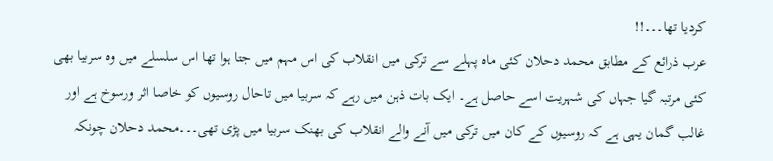کردیا تھا۔۔۔!!
عرب ذرائع کے مطابق محمد دحلان کئی ماہ پہلے سے ترکی میں انقلاب کی اس مہم میں جتا ہوا تھا اس سلسلے میں وہ سربیا بھی کئی مرتبہ گیا جہاں کی شہریت اسے حاصل ہے۔ ایک بات ذہن میں رہے کہ سربیا میں تاحال روسیوں کو خاصا اثر ورسوخ ہے اور غالب گمان یہی ہے کہ روسیوں کے کان میں ترکی میں آنے والے انقلاب کی بھنک سربیا میں پڑی تھی۔۔۔محمد دحلان چونکہ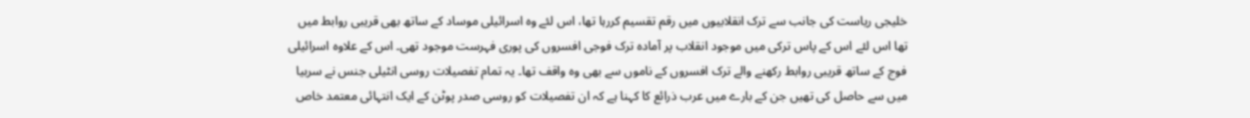خلیجی ریاست کی جانب سے ترک انقلابیوں میں رقم تقسیم کررہا تھا، اس لئے وہ اسرائیلی موساد کے ساتھ بھی قریبی روابط میں تھا اس لئے اس کے پاس ترکی میں موجود انقلاب پر آمادہ ترک فوجی افسروں کی پوری فہرست موجود تھی۔ اس کے علاوہ اسرائیلی فوج کے ساتھ قریبی روابط رکھنے والے ترک افسروں کے ناموں سے بھی وہ واقف تھا۔ یہ تمام تفصیلات روسی انٹیلی جنس نے سربیا میں سے حاصل کی تھیں جن کے بارے میں عرب ذرائع کا کہنا ہے کہ ان تفصیلات کو روسی صدر پوٹن کے ایک انتہائی معتمد خاص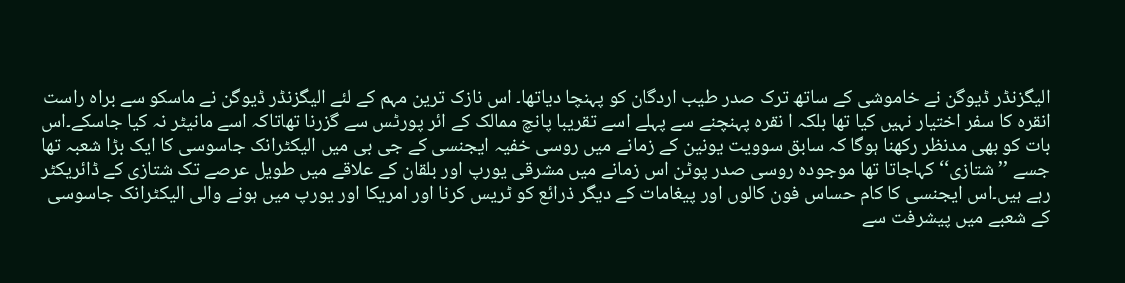الیگزنڈر ڈیوگن نے خاموشی کے ساتھ ترک صدر طیب اردگان کو پہنچا دیاتھا۔ اس نازک ترین مہم کے لئے الیگزنڈر ڈیوگن نے ماسکو سے براہ راست انقرہ کا سفر اختیار نہیں کیا تھا بلکہ ا نقرہ پہنچنے سے پہلے اسے تقریبا پانچ ممالک کے ائر پورٹس سے گزرنا تھاتاکہ اسے مانیٹر نہ کیا جاسکے۔اس بات کو بھی مدنظر رکھنا ہوگا کہ سابق سوویت یونین کے زمانے میں روسی خفیہ ایجنسی کے جی بی میں الیکٹرانک جاسوسی کا ایک بڑا شعبہ تھا جسے ’’شتازی‘‘ کہاجاتا تھا موجودہ روسی صدر پوٹن اس زمانے میں مشرقی یورپ اور بلقان کے علاقے میں طویل عرصے تک شتازی کے ڈائریکٹر رہے ہیں۔اس ایجنسی کا کام حساس فون کالوں اور پیغامات کے دیگر ذرائع کو ٹریس کرنا اور امریکا اور یورپ میں ہونے والی الیکٹرانک جاسوسی کے شعبے میں پیشرفت سے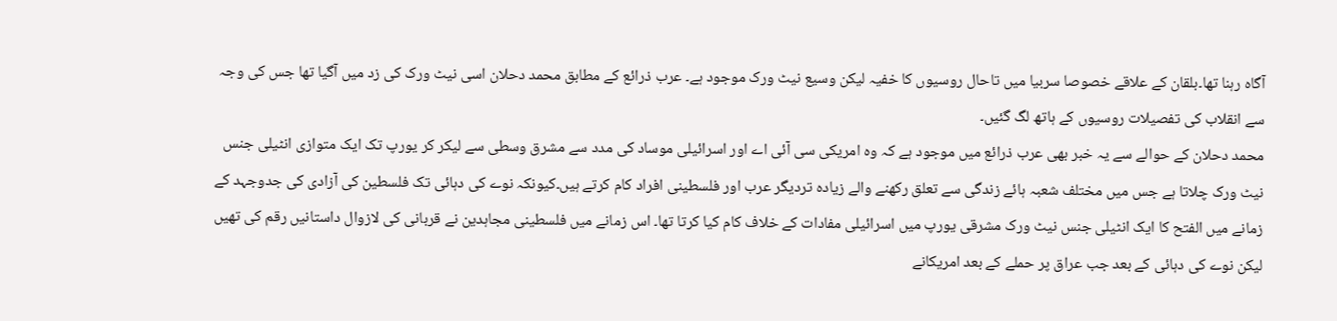آگاہ رہنا تھا۔بلقان کے علاقے خصوصا سربیا میں تاحال روسیوں کا خفیہ لیکن وسیع نیٹ ورک موجود ہے۔ عرب ذرائع کے مطابق محمد دحلان اسی نیٹ ورک کی زد میں آگیا تھا جس کی وجہ سے انقلاب کی تفصیلات روسیوں کے ہاتھ لگ گئیں۔
محمد دحلان کے حوالے سے یہ خبر بھی عرب ذرائع میں موجود ہے کہ وہ امریکی سی آئی اے اور اسرائیلی موساد کی مدد سے مشرق وسطی سے لیکر کر یورپ تک ایک متوازی انٹیلی جنس نیٹ ورک چلاتا ہے جس میں مختلف شعبہ ہائے زندگی سے تعلق رکھنے والے زیادہ تردیگر عرب اور فلسطینی افراد کام کرتے ہیں۔کیونکہ نوے کی دہائی تک فلسطین کی آزادی کی جدوجہد کے زمانے میں الفتح کا ایک انٹیلی جنس نیٹ ورک مشرقی یورپ میں اسرائیلی مفادات کے خلاف کام کیا کرتا تھا۔ اس زمانے میں فلسطینی مجاہدین نے قربانی کی لازوال داستانیں رقم کی تھیں لیکن نوے کی دہائی کے بعد جب عراق پر حملے کے بعد امریکانے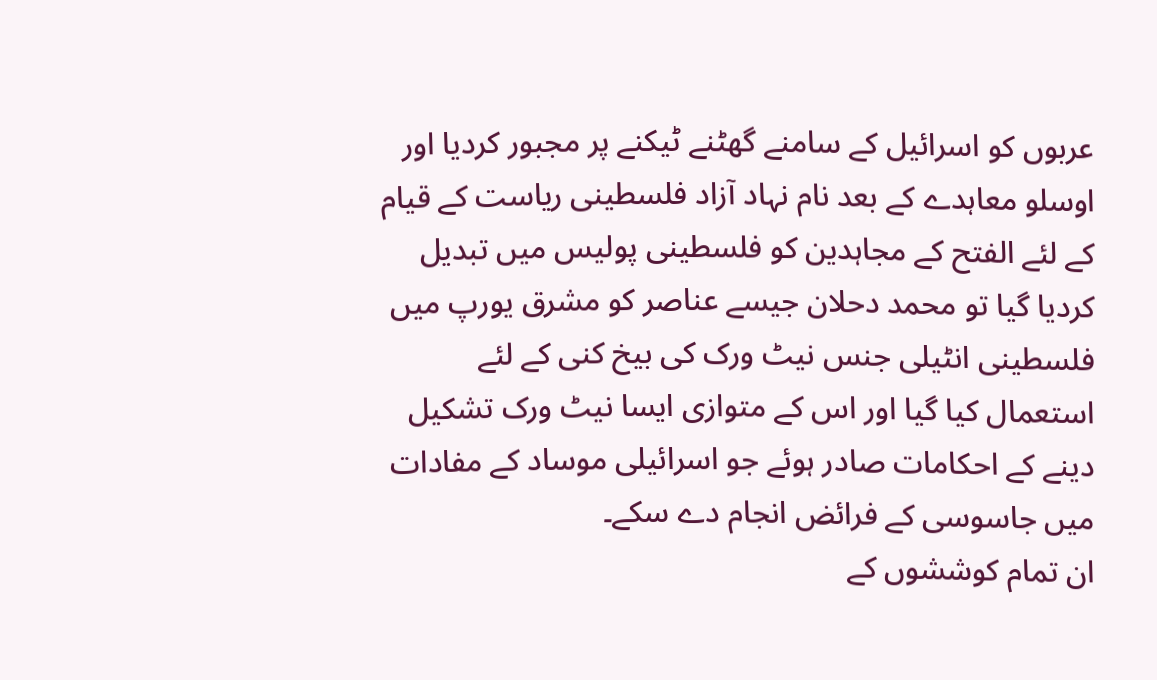عربوں کو اسرائیل کے سامنے گھٹنے ٹیکنے پر مجبور کردیا اور اوسلو معاہدے کے بعد نام نہاد آزاد فلسطینی ریاست کے قیام کے لئے الفتح کے مجاہدین کو فلسطینی پولیس میں تبدیل کردیا گیا تو محمد دحلان جیسے عناصر کو مشرق یورپ میں فلسطینی انٹیلی جنس نیٹ ورک کی بیخ کنی کے لئے استعمال کیا گیا اور اس کے متوازی ایسا نیٹ ورک تشکیل دینے کے احکامات صادر ہوئے جو اسرائیلی موساد کے مفادات میں جاسوسی کے فرائض انجام دے سکے۔
ان تمام کوششوں کے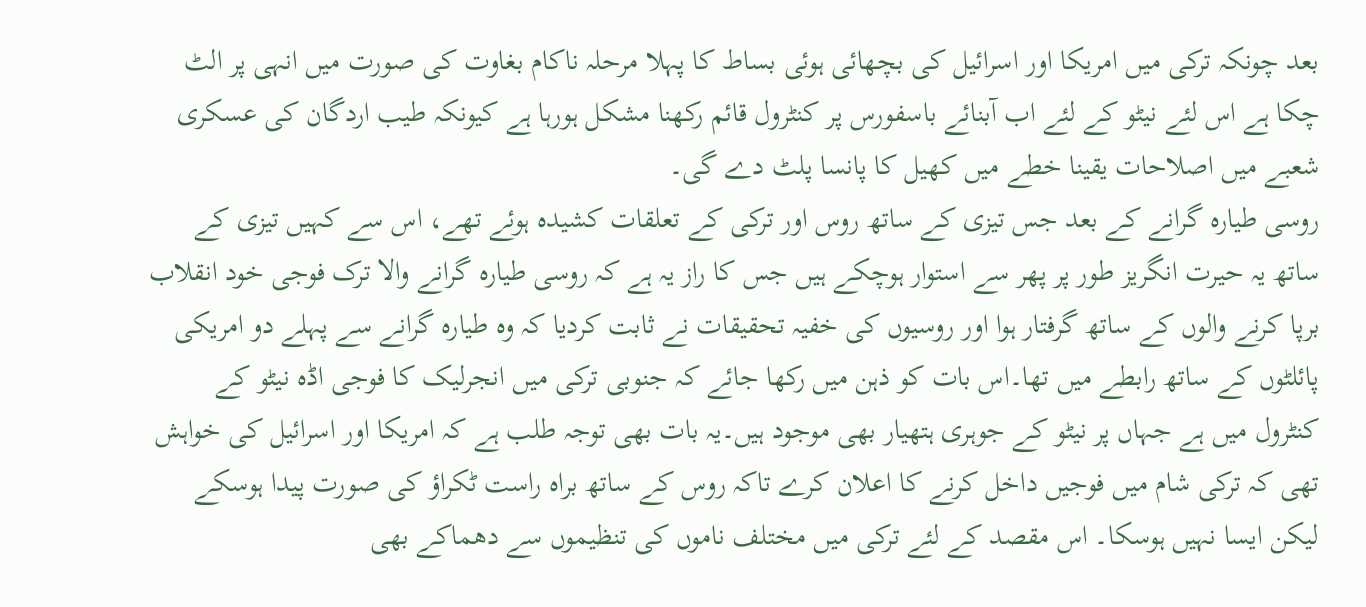بعد چونکہ ترکی میں امریکا اور اسرائیل کی بچھائی ہوئی بساط کا پہلا مرحلہ ناکام بغاوت کی صورت میں انہی پر الٹ چکا ہے اس لئے نیٹو کے لئے اب آبنائے باسفورس پر کنٹرول قائم رکھنا مشکل ہورہا ہے کیونکہ طیب اردگان کی عسکری شعبے میں اصلاحات یقینا خطے میں کھیل کا پانسا پلٹ دے گی۔
روسی طیارہ گرانے کے بعد جس تیزی کے ساتھ روس اور ترکی کے تعلقات کشیدہ ہوئے تھے، اس سے کہیں تیزی کے ساتھ یہ حیرت انگریز طور پر پھر سے استوار ہوچکے ہیں جس کا راز یہ ہے کہ روسی طیارہ گرانے والا ترک فوجی خود انقلاب برپا کرنے والوں کے ساتھ گرفتار ہوا اور روسیوں کی خفیہ تحقیقات نے ثابت کردیا کہ وہ طیارہ گرانے سے پہلے دو امریکی پائلٹوں کے ساتھ رابطے میں تھا۔اس بات کو ذہن میں رکھا جائے کہ جنوبی ترکی میں انجرلیک کا فوجی اڈہ نیٹو کے کنٹرول میں ہے جہاں پر نیٹو کے جوہری ہتھیار بھی موجود ہیں۔یہ بات بھی توجہ طلب ہے کہ امریکا اور اسرائیل کی خواہش تھی کہ ترکی شام میں فوجیں داخل کرنے کا اعلان کرے تاکہ روس کے ساتھ براہ راست ٹکراؤ کی صورت پیدا ہوسکے لیکن ایسا نہیں ہوسکا۔ اس مقصد کے لئے ترکی میں مختلف ناموں کی تنظیموں سے دھماکے بھی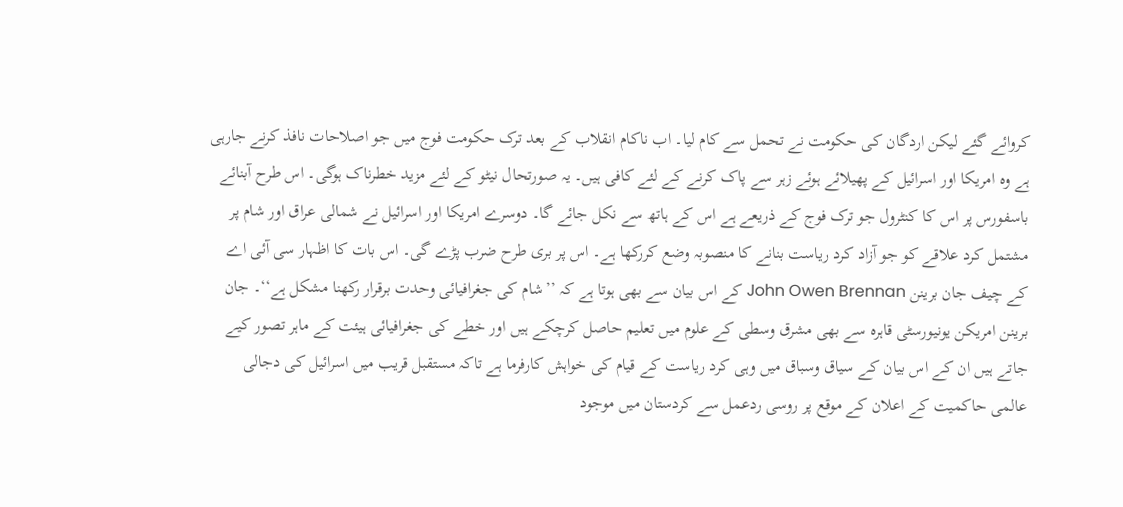کروائے گئے لیکن اردگان کی حکومت نے تحمل سے کام لیا۔ اب ناکام انقلاب کے بعد ترک حکومت فوج میں جو اصلاحات نافذ کرنے جارہی ہے وہ امریکا اور اسرائیل کے پھیلائے ہوئے زہر سے پاک کرنے کے لئے کافی ہیں۔ یہ صورتحال نیٹو کے لئے مزید خطرناک ہوگی۔ اس طرح آبنائے باسفورس پر اس کا کنٹرول جو ترک فوج کے ذریعے ہے اس کے ہاتھ سے نکل جائے گا۔ دوسرے امریکا اور اسرائیل نے شمالی عراق اور شام پر مشتمل کرد علاقے کو جو آزاد کرد ریاست بنانے کا منصوبہ وضع کررکھا ہے۔ اس پر بری طرح ضرب پڑے گی۔ اس بات کا اظہار سی آئی اے کے چیف جان برینن John Owen Brennan کے اس بیان سے بھی ہوتا ہے کہ ’’شام کی جغرافیائی وحدت برقرار رکھنا مشکل ہے‘‘۔ جان برینن امریکن یونیورسٹی قاہرہ سے بھی مشرق وسطی کے علوم میں تعلیم حاصل کرچکے ہیں اور خطے کی جغرافیائی ہیئت کے ماہر تصور کیے جاتے ہیں ان کے اس بیان کے سیاق وسباق میں وہی کرد ریاست کے قیام کی خواہش کارفرما ہے تاکہ مستقبل قریب میں اسرائیل کی دجالی عالمی حاکمیت کے اعلان کے موقع پر روسی ردعمل سے کردستان میں موجود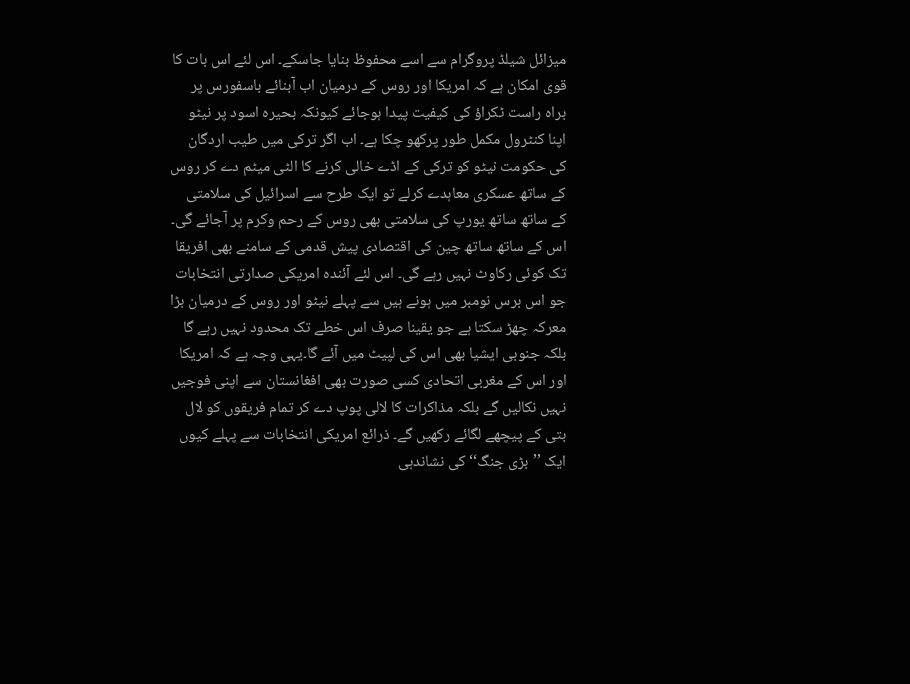میزائل شیلڈ پروگرام سے اسے محفوظ بنایا جاسکے۔ اس لئے اس بات کا قوی امکان ہے کہ امریکا اور روس کے درمیان اب آبنائے باسفورس پر براہ راست ٹکراؤ کی کیفیت پیدا ہوجائے کیونکہ بحیرہ اسود پر نیٹو اپنا کنٹرول مکمل طور پرکھو چکا ہے۔ اب اگر ترکی میں طیب اردگان کی حکومت نیٹو کو ترکی کے اڈے خالی کرنے کا الٹی میٹم دے کر روس کے ساتھ عسکری معاہدے کرلے تو ایک طرح سے اسرائیل کی سلامتی کے ساتھ ساتھ یورپ کی سلامتی بھی روس کے رحم وکرم پر آجائے گی۔ اس کے ساتھ ساتھ چین کی اقتصادی پیش قدمی کے سامنے بھی افریقا تک کوئی رکاوٹ نہیں رہے گی۔ اس لئے آئندہ امریکی صدارتی انتخابات جو اس برس نومبر میں ہونے ہیں سے پہلے نیٹو اور روس کے درمیان بڑا معرکہ چھڑ سکتا ہے جو یقینا صرف اس خطے تک محدود نہیں رہے گا بلکہ جنوبی ایشیا بھی اس کی لپیٹ میں آئے گا۔یہی وجہ ہے کہ امریکا اور اس کے مغربی اتحادی کسی صورت بھی افغانستان سے اپنی فوجیں نہیں نکالیں گے بلکہ مذاکرات کا لالی پوپ دے کر تمام فریقوں کو لال بتی کے پیچھے لگائے رکھیں گے۔ ذرائع امریکی انتخابات سے پہلے کیوں ایک ’’بڑی جنگ‘‘ کی نشاندہی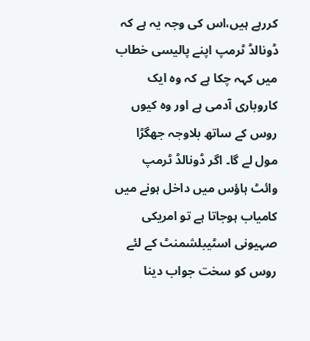کررہے ہیں،اس کی وجہ یہ ہے کہ ڈونالڈ ٹرمپ اپنے پالیسی خطاب میں کہہ چکا ہے کہ وہ ایک کاروباری آدمی ہے اور وہ کیوں روس کے ساتھ بلاوجہ جھگڑا مول لے گا۔ اگر ڈونالڈ ٹرمپ وائٹ ہاؤس میں داخل ہونے میں کامیاب ہوجاتا ہے تو امریکی صہیونی اسٹیبلشمنٹ کے لئے روس کو سخت جواب دینا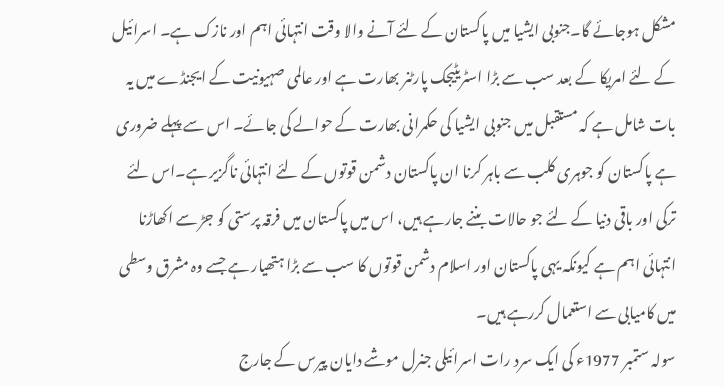مشکل ہوجائے گا۔جنوبی ایشیا میں پاکستان کے لئے آنے والا وقت انتہائی اہم اور نازک ہے۔ اسرائیل کے لئے امریکا کے بعد سب سے بڑا اسٹریٹیجک پارٹنر بھارت ہے اور عالمی صہیونیت کے ایجنڈے میں یہ بات شامل ہے کہ مستقبل میں جنوبی ایشیا کی حکمرانی بھارت کے حوالے کی جائے۔ اس سے پہلے ضروری ہے پاکستان کو جوہری کلب سے باہر کرنا ان پاکستان دشمن قوتوں کے لئے انتہائی ناگزیر ہے۔اس لئے ترکی اور باقی دنیا کے لئے جو حالات بننے جارہے ہیں، اس میں پاکستان میں فرقہ پرستی کو جڑ سے اکھاڑنا انتہائی اہم ہے کیونکہ یہی پاکستان اور اسلام دشمن قوتوں کا سب سے بڑا ہتھیار ہے جسے وہ مشرق وسطی میں کامیابی سے استعمال کررہے ہیں۔
سولہ ستمبر 1977ء کی ایک سرد رات اسرائیلی جنرل موشے دایان پیرس کے جارج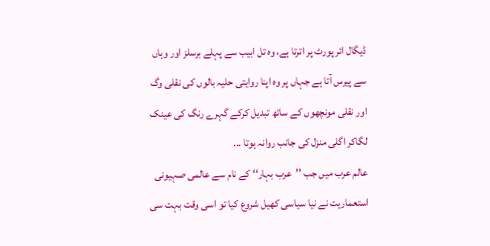ڈیگال ائر پورٹ پر اترتا ہے، وہ تل ابیب سے پہلے برسلز اور وہاں سے پیرس آتا ہے جہاں پر وہ اپنا روایتی حلیہ بالوں کی نقلی وگ اور نقلی مونچھوں کے ساتھ تبدیل کرکے گہرے رنگ کی عینک لگاکر اگلی منزل کی جانب روانہ ہوتا ...
عالم عرب میں جب ’’عرب بہار‘‘ کے نام سے عالمی صہیونی استعماریت نے نیا سیاسی کھیل شروع کیا تو اسی وقت بہت سی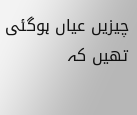چیزیں عیاں ہوگئی تھیں کہ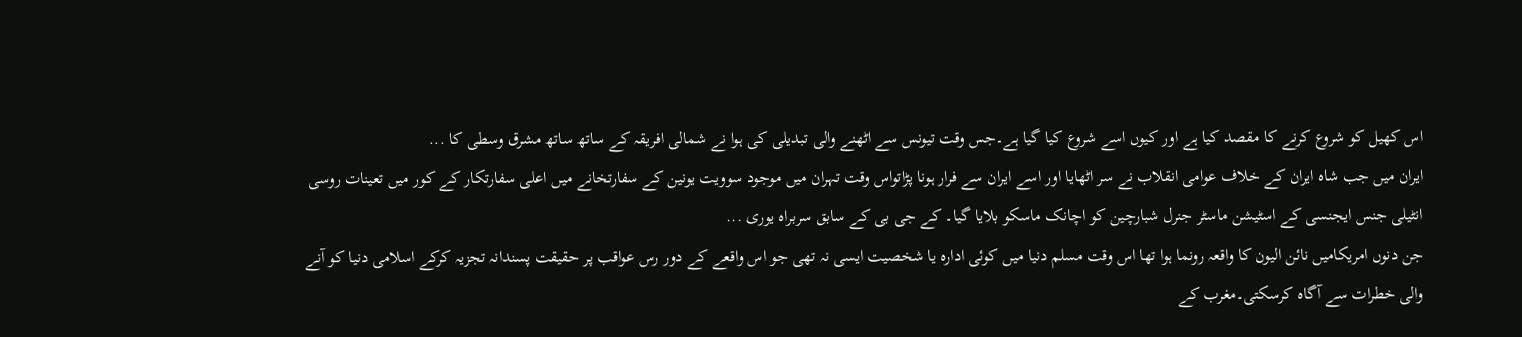اس کھیل کو شروع کرنے کا مقصد کیا ہے اور کیوں اسے شروع کیا گیا ہے۔جس وقت تیونس سے اٹھنے والی تبدیلی کی ہوا نے شمالی افریقہ کے ساتھ ساتھ مشرق وسطی کا ...
ایران میں جب شاہ ایران کے خلاف عوامی انقلاب نے سر اٹھایا اور اسے ایران سے فرار ہونا پڑاتواس وقت تہران میں موجود سوویت یونین کے سفارتخانے میں اعلی سفارتکار کے کور میں تعینات روسی انٹیلی جنس ایجنسی کے اسٹیشن ماسٹر جنرل شبارچین کو اچانک ماسکو بلایا گیا۔ کے جی بی کے سابق سربراہ یوری ...
جن دنوں امریکامیں نائن الیون کا واقعہ رونما ہوا تھا اس وقت مسلم دنیا میں کوئی ادارہ یا شخصیت ایسی نہ تھی جو اس واقعے کے دور رس عواقب پر حقیقت پسندانہ تجزیہ کرکے اسلامی دنیا کو آنے والی خطرات سے آگاہ کرسکتی۔مغرب کے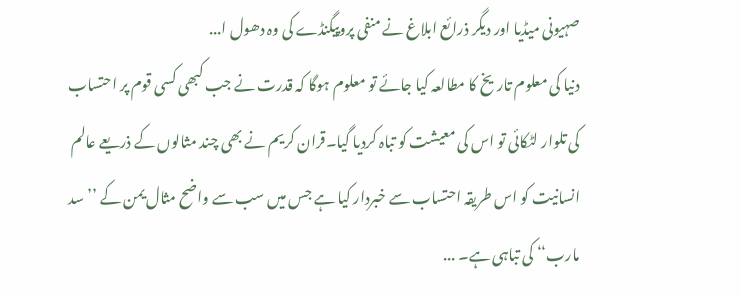صہیونی میڈیا اور دیگر ذرائع ابلاغ نے منفی پروپیگنڈے کی وہ دھول ا...
دنیا کی معلوم تاریخ کا مطالعہ کیا جائے تو معلوم ہوگا کہ قدرت نے جب کبھی کسی قوم پر احتساب کی تلوار لٹکائی تو اس کی معیشت کو تباہ کردیا گیا۔قران کریم نے بھی چند مثالوں کے ذریعے عالم انسانیت کو اس طریقہ احتساب سے خبردار کیا ہے جس میں سب سے واضح مثال یمن کے ’’سد مارب‘‘ کی تباہی ہے۔ ...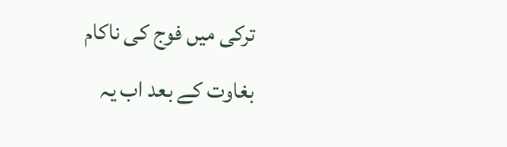ترکی میں فوج کی ناکام بغاوت کے بعد اب یہ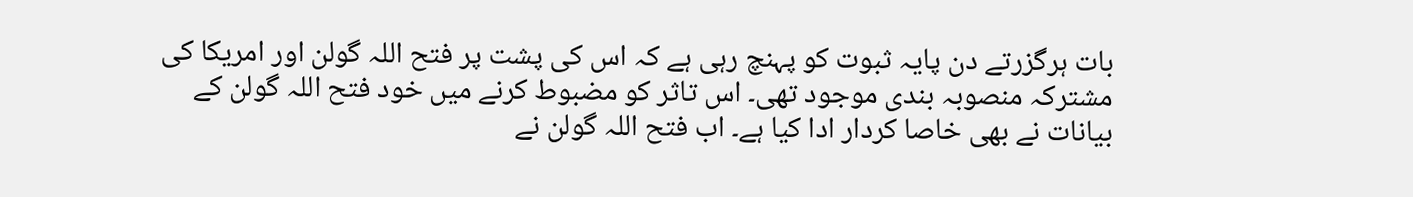بات ہرگزرتے دن پایہ ثبوت کو پہنچ رہی ہے کہ اس کی پشت پر فتح اللہ گولن اور امریکا کی مشترکہ منصوبہ بندی موجود تھی۔ اس تاثر کو مضبوط کرنے میں خود فتح اللہ گولن کے بیانات نے بھی خاصا کردار ادا کیا ہے۔ اب فتح اللہ گولن نے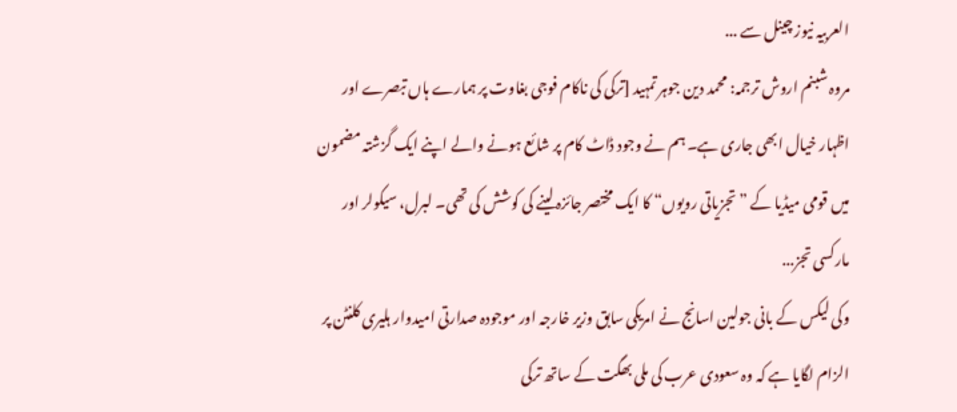العربیہ نیوز چینل سے ...
مروہ شبنم اروش ترجمہ: محمد دین جوہر تمہید [ترکی کی ناکام فوجی بغاوت پر ہمارے ہاں تبصرے اور اظہار خیال ابھی جاری ہے۔ ہم نے وجود ڈاٹ کام پر شائع ہونے والے اپنے ایک گزشتہ مضمون میں قومی میڈیا کے ”تجزیاتی رویوں“ کا ایک مختصر جائزہ لینے کی کوشش کی تھی۔ لبرل، سیکولر اور مارکسی تجز...
وکی لیکس کے بانی جولین اسانج نے امریکی سابق وزیر خارجہ اور موجودہ صدارتی امیدوار ہلیری کلنٹن پر الزام لگایا ہے کہ وہ سعودی عرب کی ملی بھگت کے ساتھ ترکی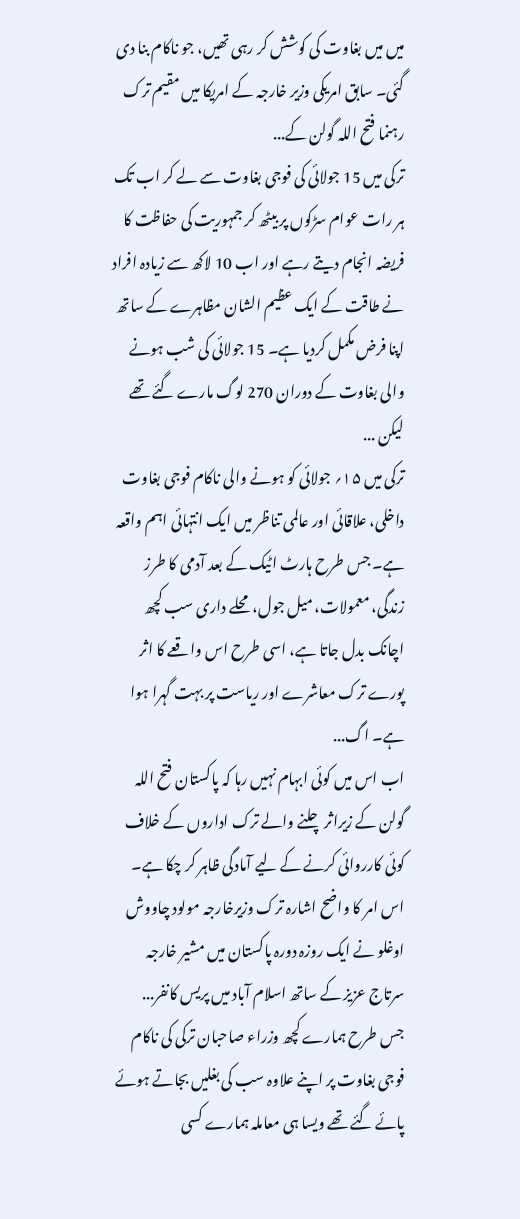میں میں بغاوت کی کوشش کر رہی تھیں، جو ناکام بنا دی گئی۔ سابق امریکی وزیر خارجہ کے امریکا میں مقیم ترک رہنما فتح اللہ گولن کے...
ترکی میں 15 جولائی کی فوجی بغاوت سے لے کر اب تک ہر رات عوام سڑکوں پر بیٹھ کر جمہوریت کی حفاظت کا فریضہ انجام دیتے رہے اور اب 10 لاکھ سے زیادہ افراد نے طاقت کے ایک عظیم الشان مظاہرے کے ساتھ اپنا فرض مکمل کردیا ہے۔ 15 جولائی کی شب ہونے والی بغاوت کے دوران 270 لوگ مارے گئے تھے لیکن ...
ترکی میں ۱۵؍ جولائی کو ہونے والی ناکام فوجی بغاوت داخلی، علاقائی اور عالمی تناظر میں ایک انتہائی اہم واقعہ ہے۔ جس طرح ہارٹ اٹیک کے بعد آدمی کا طرز زندگی، معمولات، میل جول، محلے داری سب کچھ اچانک بدل جاتا ہے، اسی طرح اس واقعے کا اثر پورے ترک معاشرے اور ریاست پر بہت گہرا ہوا ہے۔ اگ...
اب اس میں کوئی ابہام نہیں رہا کہ پاکستان فتح اللہ گولن کے زیراثر چلنے والے ترک اداروں کے خلاف کوئی کارروائی کرنے کے لیے آمادگی ظاہر کر چکا ہے۔ اس امر کا واضح اشارہ ترک وزیرخارجہ مولود چاووش اوغلو نے ایک روزہ دورہ پاکستان میں مشیر خارجہ سرتاج عزیز کے ساتھ اسلام آباد میں پریس کانفر...
جس طرح ہمارے کچھ وزراء صاحبان ترکی کی ناکام فوجی بغاوت پر اپنے علاوہ سب کی بغلیں بجاتے ہوئے پائے گئے تھے ویسا ہی معاملہ ہمارے کسی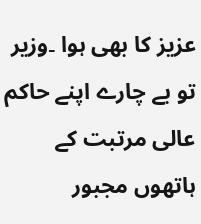عزیز کا بھی ہوا ۔وزیر تو بے چارے اپنے حاکم عالی مرتبت کے ہاتھوں مجبور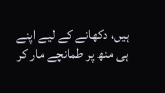ہیں، دکھانے کے لیے اپنے ہی منھ پر طمانچے مار کر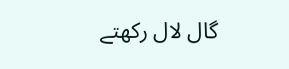گال لال رکھتے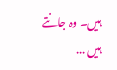ہیں۔ وہ جانتے ہیں ...